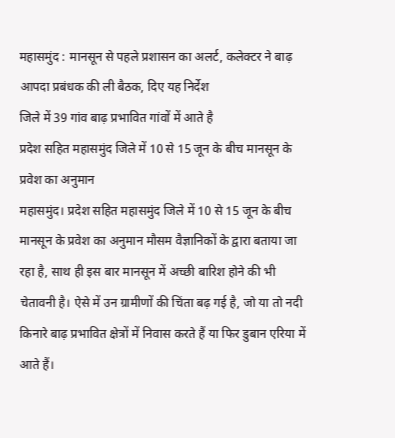महासमुंद : मानसून से पहले प्रशासन का अलर्ट, कलेक्टर ने बाढ़ आपदा प्रबंधक की ली बैठक, दिए यह निर्देश
जिले में 39 गांव बाढ़ प्रभावित गांवों में आते है
प्रदेश सहित महासमुंद जिले में 10 से 15 जून के बीच मानसून के प्रवेश का अनुमान
महासमुंद। प्रदेश सहित महासमुंद जिले में 10 से 15 जून के बीच मानसून के प्रवेश का अनुमान मौसम वैज्ञानिकों के द्वारा बताया जा रहा है, साथ ही इस बार मानसून में अच्छी बारिश होने की भी चेतावनी है। ऐसे में उन ग्रामीणों की चिंता बढ़ गई है, जो या तो नदी किनारे बाढ़ प्रभावित क्षेत्रों में निवास करते हैं या फिर डुबान एरिया में आते हैं।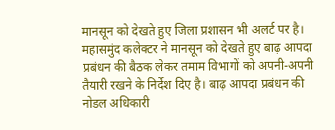मानसून को देखते हुए जिला प्रशासन भी अलर्ट पर है।
महासमुंद कलेक्टर ने मानसून को देखते हुए बाढ़ आपदा प्रबंधन की बैठक लेकर तमाम विभागों को अपनी-अपनी तैयारी रखने के निर्देश दिए है। बाढ़ आपदा प्रबंधन की नोडल अधिकारी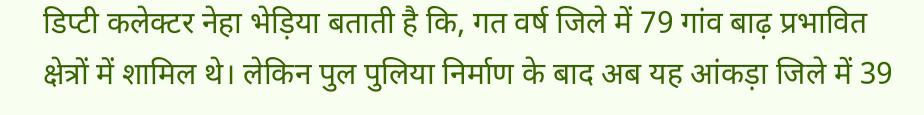डिप्टी कलेक्टर नेहा भेड़िया बताती है कि, गत वर्ष जिले में 79 गांव बाढ़ प्रभावित क्षेत्रों में शामिल थे। लेकिन पुल पुलिया निर्माण के बाद अब यह आंकड़ा जिले में 39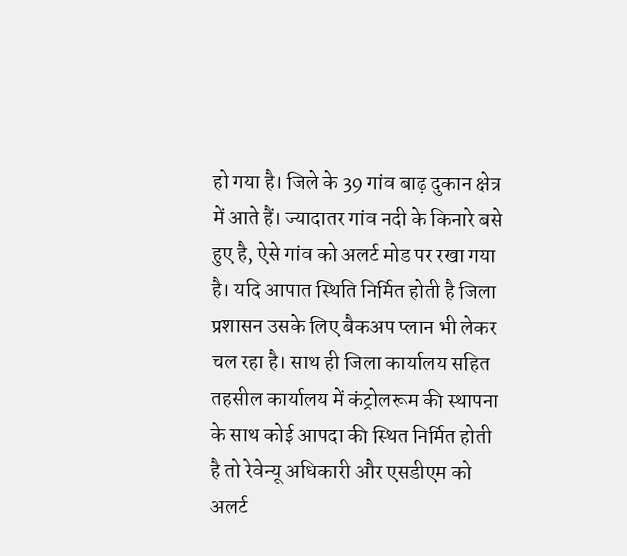हो गया है। जिले के 39 गांव बाढ़ दुकान क्षेत्र में आते हैं। ज्यादातर गांव नदी के किनारे बसे हुए है, ऐसे गांव को अलर्ट मोड पर रखा गया है। यदि आपात स्थिति निर्मित होती है जिला प्रशासन उसके लिए बैकअप प्लान भी लेकर चल रहा है। साथ ही जिला कार्यालय सहित तहसील कार्यालय में कंट्रोलरूम की स्थापना के साथ कोई आपदा की स्थित निर्मित होती है तो रेवेन्यू अधिकारी और एसडीएम को अलर्ट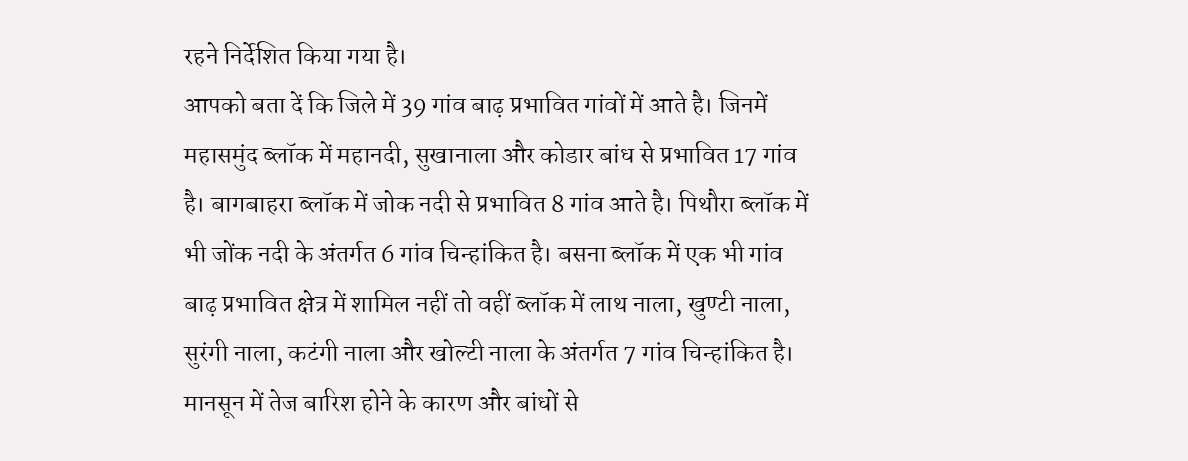रहने निर्देशित किया गया है।
आपको बता दें कि जिले में 39 गांव बाढ़ प्रभावित गांवों में आते है। जिनमें महासमुंद ब्लॉक में महानदी, सुखानाला और कोडार बांध से प्रभावित 17 गांव है। बागबाहरा ब्लॉक में जोक नदी से प्रभावित 8 गांव आते है। पिथौरा ब्लॉक में भी जोंक नदी के अंतर्गत 6 गांव चिन्हांकित है। बसना ब्लॉक में एक भी गांव बाढ़ प्रभावित क्षेत्र में शामिल नहीं तो वहीं ब्लॉक में लाथ नाला, खुण्टी नाला, सुरंगी नाला, कटंगी नाला और खोल्टी नाला के अंतर्गत 7 गांव चिन्हांकित है। मानसून में तेज बारिश होने के कारण और बांधों से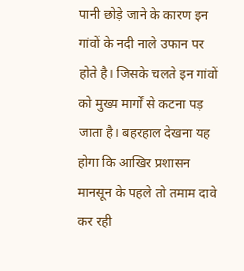पानी छोड़े जाने के कारण इन गांवों के नदी नाले उफान पर होते है। जिसके चलते इन गांवों को मुख्य मार्गों से कटना पड़ जाता है। बहरहाल देखना यह होगा कि आखिर प्रशासन मानसून के पहले तो तमाम दावे कर रही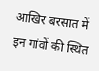आखिर बरसात में इन गांवों की स्थित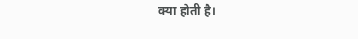क्या होती है।